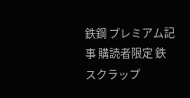鉄鋼 プレミアム記事 購読者限定 鉄スクラップ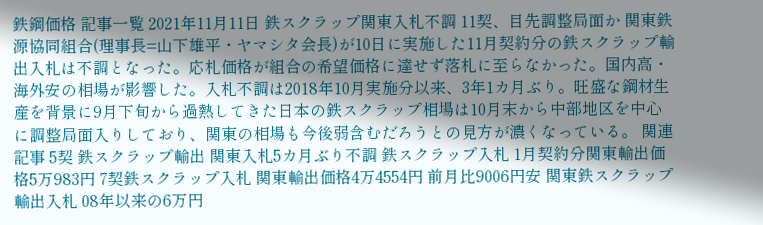鉄鋼価格 記事一覧 2021年11月11日 鉄スクラップ関東入札不調 11契、目先調整局面か 関東鉄源協同組合(理事長=山下雄平・ヤマシタ会長)が10日に実施した11月契約分の鉄スクラップ輸出入札は不調となった。応札価格が組合の希望価格に達せず落札に至らなかった。国内高・海外安の相場が影響した。入札不調は2018年10月実施分以来、3年1カ月ぶり。旺盛な鋼材生産を背景に9月下旬から過熱してきた日本の鉄スクラップ相場は10月末から中部地区を中心に調整局面入りしており、関東の相場も今後弱含むだろうとの見方が濃くなっている。 関連記事 5契 鉄スクラップ輸出 関東入札5カ月ぶり不調 鉄スクラップ入札 1月契約分関東輸出価格5万983円 7契鉄スクラップ入札 関東輸出価格4万4554円 前月比9006円安 関東鉄スクラップ輸出入札 08年以来の6万円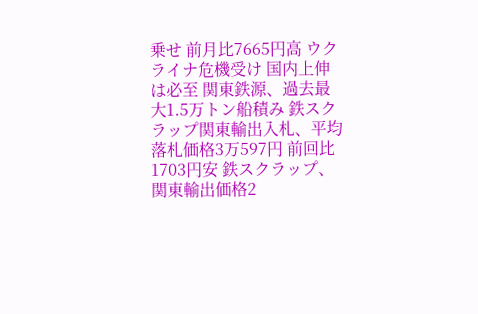乗せ 前月比7665円高 ウクライナ危機受け 国内上伸は必至 関東鉄源、過去最大1.5万トン船積み 鉄スクラップ関東輸出入札、平均落札価格3万597円 前回比1703円安 鉄スクラップ、関東輸出価格2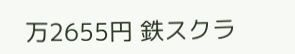万2655円 鉄スクラ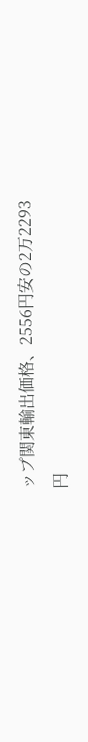ップ関東輸出価格、2556円安の2万2293円